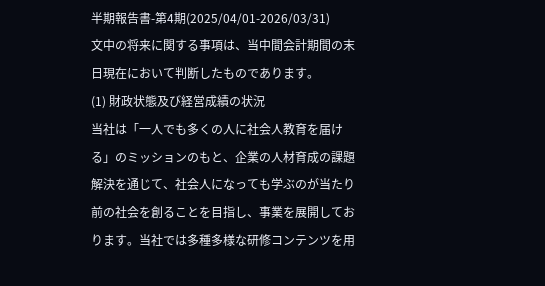半期報告書-第4期(2025/04/01-2026/03/31)
文中の将来に関する事項は、当中間会計期間の末日現在において判断したものであります。
(1) 財政状態及び経営成績の状況
当社は「一人でも多くの人に社会人教育を届ける」のミッションのもと、企業の人材育成の課題解決を通じて、社会人になっても学ぶのが当たり前の社会を創ることを目指し、事業を展開しております。当社では多種多様な研修コンテンツを用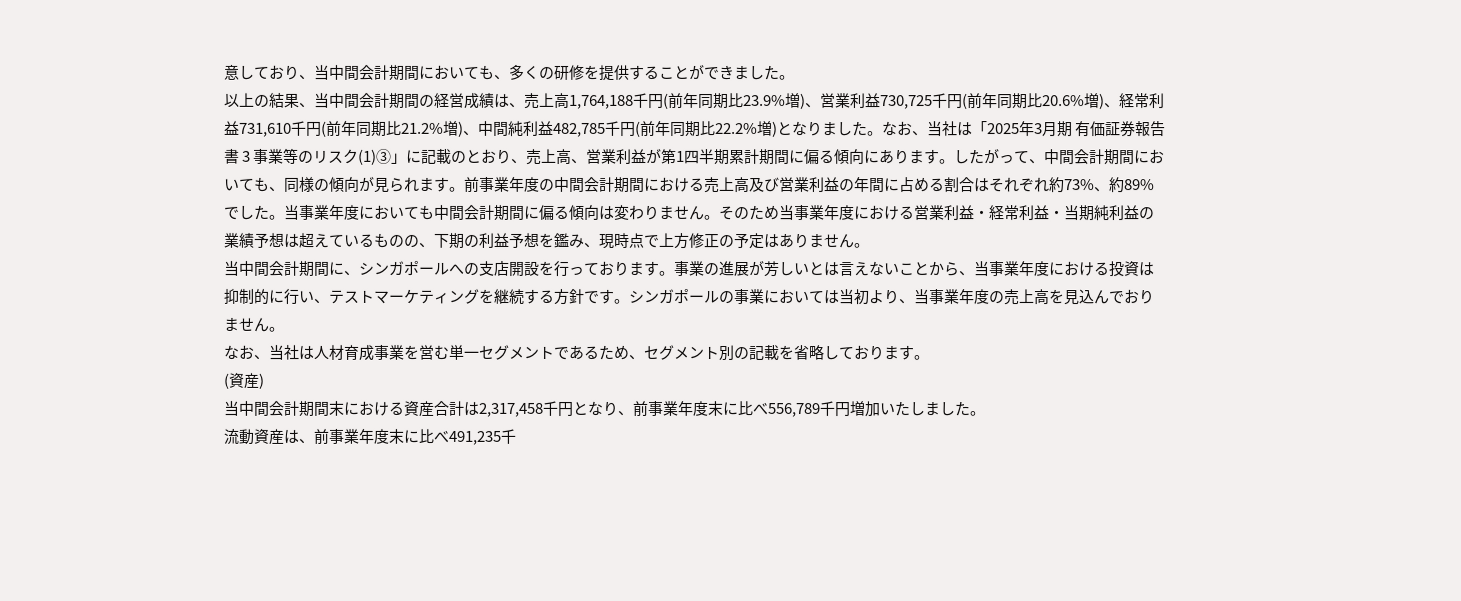意しており、当中間会計期間においても、多くの研修を提供することができました。
以上の結果、当中間会計期間の経営成績は、売上高1,764,188千円(前年同期比23.9%増)、営業利益730,725千円(前年同期比20.6%増)、経常利益731,610千円(前年同期比21.2%増)、中間純利益482,785千円(前年同期比22.2%増)となりました。なお、当社は「2025年3月期 有価証券報告書 3 事業等のリスク(1)③」に記載のとおり、売上高、営業利益が第1四半期累計期間に偏る傾向にあります。したがって、中間会計期間においても、同様の傾向が見られます。前事業年度の中間会計期間における売上高及び営業利益の年間に占める割合はそれぞれ約73%、約89%でした。当事業年度においても中間会計期間に偏る傾向は変わりません。そのため当事業年度における営業利益・経常利益・当期純利益の業績予想は超えているものの、下期の利益予想を鑑み、現時点で上方修正の予定はありません。
当中間会計期間に、シンガポールへの支店開設を行っております。事業の進展が芳しいとは言えないことから、当事業年度における投資は抑制的に行い、テストマーケティングを継続する方針です。シンガポールの事業においては当初より、当事業年度の売上高を見込んでおりません。
なお、当社は人材育成事業を営む単一セグメントであるため、セグメント別の記載を省略しております。
(資産)
当中間会計期間末における資産合計は2,317,458千円となり、前事業年度末に比べ556,789千円増加いたしました。
流動資産は、前事業年度末に比べ491,235千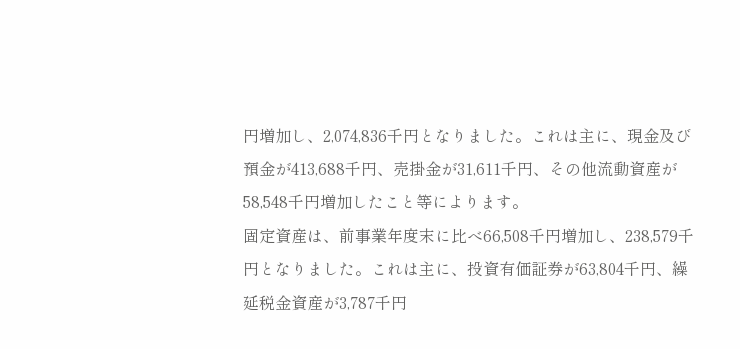円増加し、2,074,836千円となりました。これは主に、現金及び預金が413,688千円、売掛金が31,611千円、その他流動資産が58,548千円増加したこと等によります。
固定資産は、前事業年度末に比べ66,508千円増加し、238,579千円となりました。これは主に、投資有価証券が63,804千円、繰延税金資産が3,787千円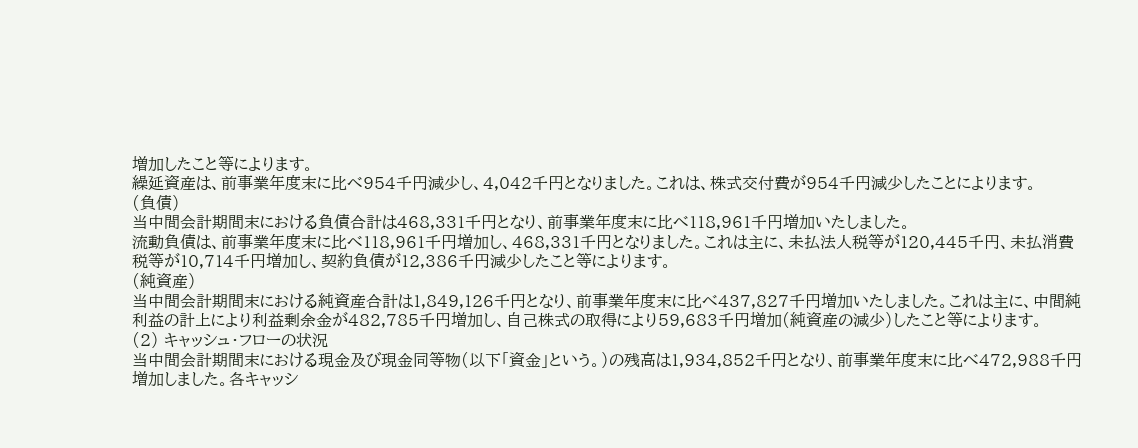増加したこと等によります。
繰延資産は、前事業年度末に比べ954千円減少し、4,042千円となりました。これは、株式交付費が954千円減少したことによります。
(負債)
当中間会計期間末における負債合計は468,331千円となり、前事業年度末に比べ118,961千円増加いたしました。
流動負債は、前事業年度末に比べ118,961千円増加し、468,331千円となりました。これは主に、未払法人税等が120,445千円、未払消費税等が10,714千円増加し、契約負債が12,386千円減少したこと等によります。
(純資産)
当中間会計期間末における純資産合計は1,849,126千円となり、前事業年度末に比べ437,827千円増加いたしました。これは主に、中間純利益の計上により利益剰余金が482,785千円増加し、自己株式の取得により59,683千円増加(純資産の減少)したこと等によります。
(2) キャッシュ・フローの状況
当中間会計期間末における現金及び現金同等物(以下「資金」という。)の残高は1,934,852千円となり、前事業年度末に比べ472,988千円増加しました。各キャッシ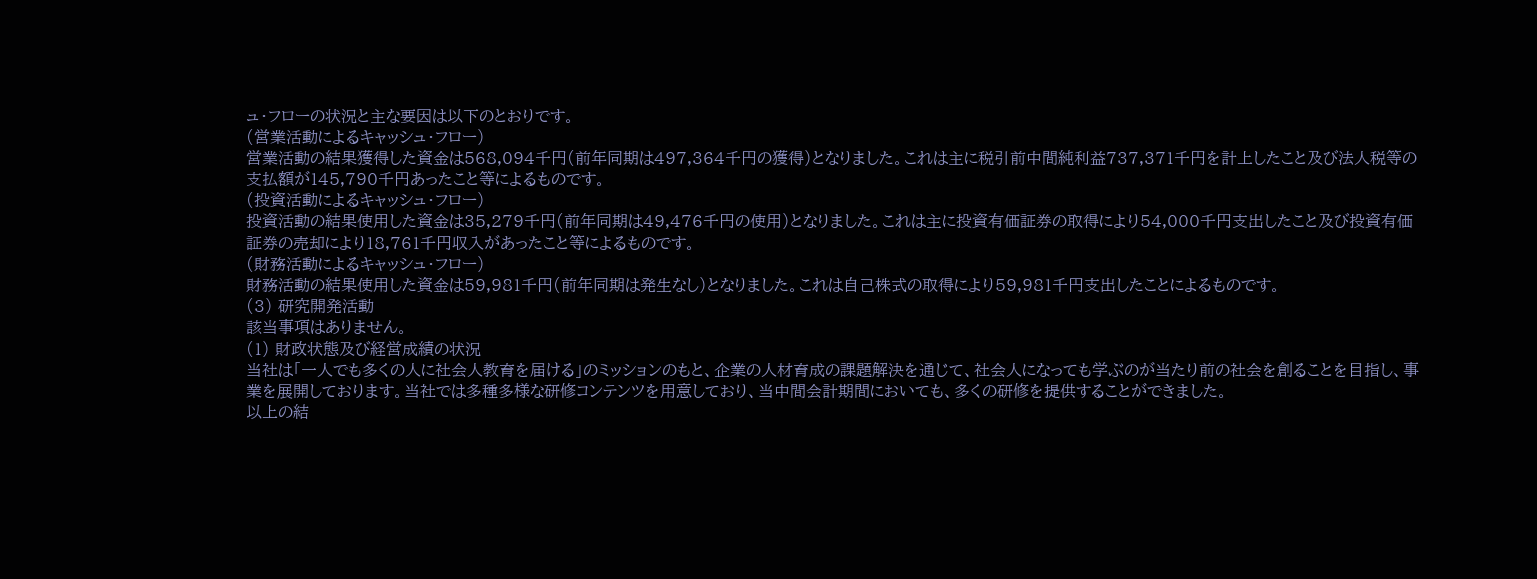ュ・フローの状況と主な要因は以下のとおりです。
(営業活動によるキャッシュ・フロー)
営業活動の結果獲得した資金は568,094千円(前年同期は497,364千円の獲得)となりました。これは主に税引前中間純利益737,371千円を計上したこと及び法人税等の支払額が145,790千円あったこと等によるものです。
(投資活動によるキャッシュ・フロー)
投資活動の結果使用した資金は35,279千円(前年同期は49,476千円の使用)となりました。これは主に投資有価証券の取得により54,000千円支出したこと及び投資有価証券の売却により18,761千円収入があったこと等によるものです。
(財務活動によるキャッシュ・フロー)
財務活動の結果使用した資金は59,981千円(前年同期は発生なし)となりました。これは自己株式の取得により59,981千円支出したことによるものです。
(3) 研究開発活動
該当事項はありません。
(1) 財政状態及び経営成績の状況
当社は「一人でも多くの人に社会人教育を届ける」のミッションのもと、企業の人材育成の課題解決を通じて、社会人になっても学ぶのが当たり前の社会を創ることを目指し、事業を展開しております。当社では多種多様な研修コンテンツを用意しており、当中間会計期間においても、多くの研修を提供することができました。
以上の結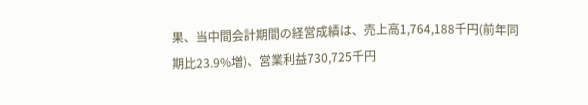果、当中間会計期間の経営成績は、売上高1,764,188千円(前年同期比23.9%増)、営業利益730,725千円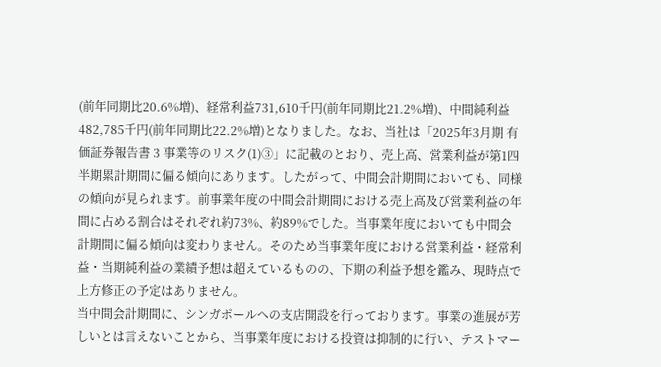(前年同期比20.6%増)、経常利益731,610千円(前年同期比21.2%増)、中間純利益482,785千円(前年同期比22.2%増)となりました。なお、当社は「2025年3月期 有価証券報告書 3 事業等のリスク(1)③」に記載のとおり、売上高、営業利益が第1四半期累計期間に偏る傾向にあります。したがって、中間会計期間においても、同様の傾向が見られます。前事業年度の中間会計期間における売上高及び営業利益の年間に占める割合はそれぞれ約73%、約89%でした。当事業年度においても中間会計期間に偏る傾向は変わりません。そのため当事業年度における営業利益・経常利益・当期純利益の業績予想は超えているものの、下期の利益予想を鑑み、現時点で上方修正の予定はありません。
当中間会計期間に、シンガポールへの支店開設を行っております。事業の進展が芳しいとは言えないことから、当事業年度における投資は抑制的に行い、テストマー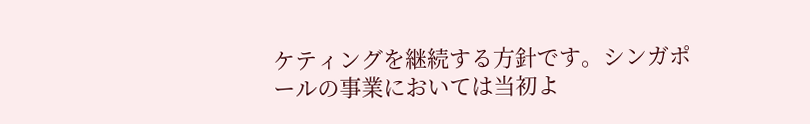ケティングを継続する方針です。シンガポールの事業においては当初よ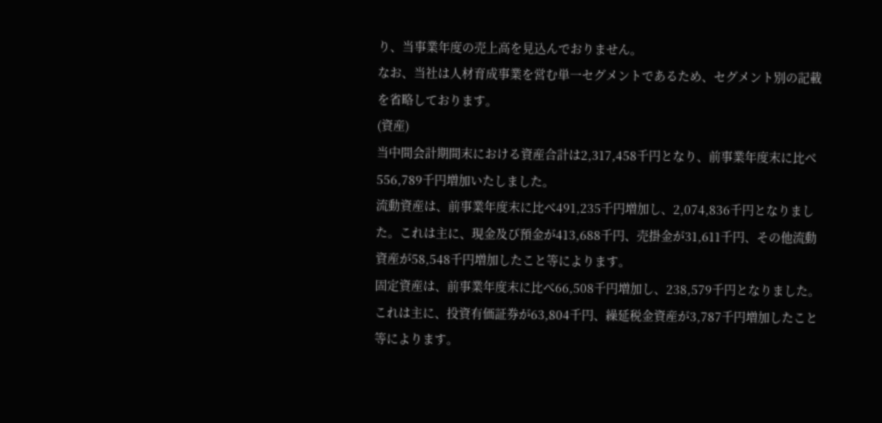り、当事業年度の売上高を見込んでおりません。
なお、当社は人材育成事業を営む単一セグメントであるため、セグメント別の記載を省略しております。
(資産)
当中間会計期間末における資産合計は2,317,458千円となり、前事業年度末に比べ556,789千円増加いたしました。
流動資産は、前事業年度末に比べ491,235千円増加し、2,074,836千円となりました。これは主に、現金及び預金が413,688千円、売掛金が31,611千円、その他流動資産が58,548千円増加したこと等によります。
固定資産は、前事業年度末に比べ66,508千円増加し、238,579千円となりました。これは主に、投資有価証券が63,804千円、繰延税金資産が3,787千円増加したこと等によります。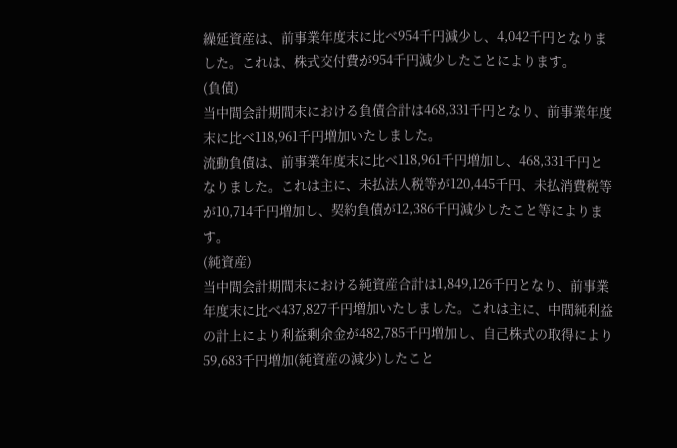繰延資産は、前事業年度末に比べ954千円減少し、4,042千円となりました。これは、株式交付費が954千円減少したことによります。
(負債)
当中間会計期間末における負債合計は468,331千円となり、前事業年度末に比べ118,961千円増加いたしました。
流動負債は、前事業年度末に比べ118,961千円増加し、468,331千円となりました。これは主に、未払法人税等が120,445千円、未払消費税等が10,714千円増加し、契約負債が12,386千円減少したこと等によります。
(純資産)
当中間会計期間末における純資産合計は1,849,126千円となり、前事業年度末に比べ437,827千円増加いたしました。これは主に、中間純利益の計上により利益剰余金が482,785千円増加し、自己株式の取得により59,683千円増加(純資産の減少)したこと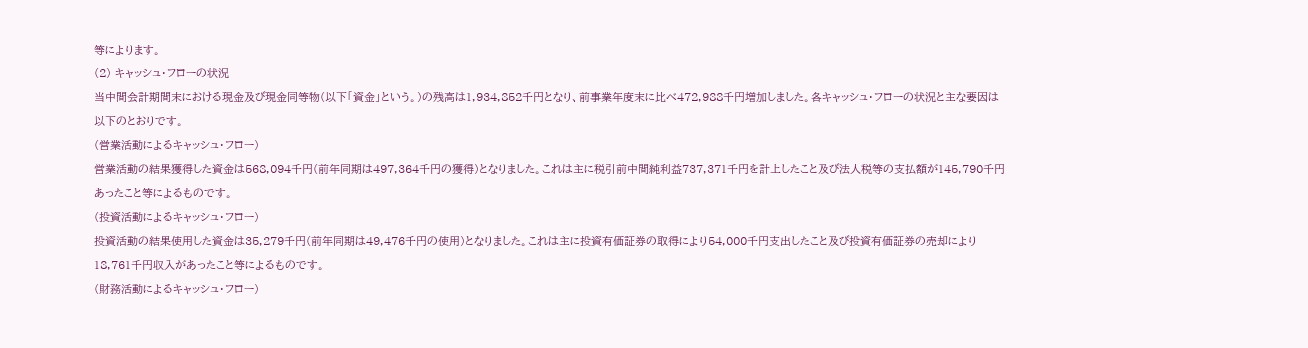等によります。
(2) キャッシュ・フローの状況
当中間会計期間末における現金及び現金同等物(以下「資金」という。)の残高は1,934,852千円となり、前事業年度末に比べ472,988千円増加しました。各キャッシュ・フローの状況と主な要因は以下のとおりです。
(営業活動によるキャッシュ・フロー)
営業活動の結果獲得した資金は568,094千円(前年同期は497,364千円の獲得)となりました。これは主に税引前中間純利益737,371千円を計上したこと及び法人税等の支払額が145,790千円あったこと等によるものです。
(投資活動によるキャッシュ・フロー)
投資活動の結果使用した資金は35,279千円(前年同期は49,476千円の使用)となりました。これは主に投資有価証券の取得により54,000千円支出したこと及び投資有価証券の売却により18,761千円収入があったこと等によるものです。
(財務活動によるキャッシュ・フロー)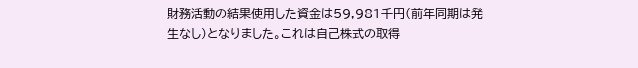財務活動の結果使用した資金は59,981千円(前年同期は発生なし)となりました。これは自己株式の取得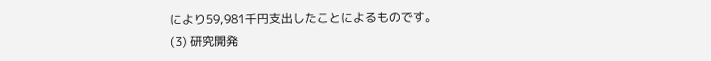により59,981千円支出したことによるものです。
(3) 研究開発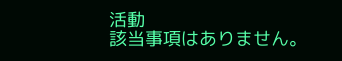活動
該当事項はありません。